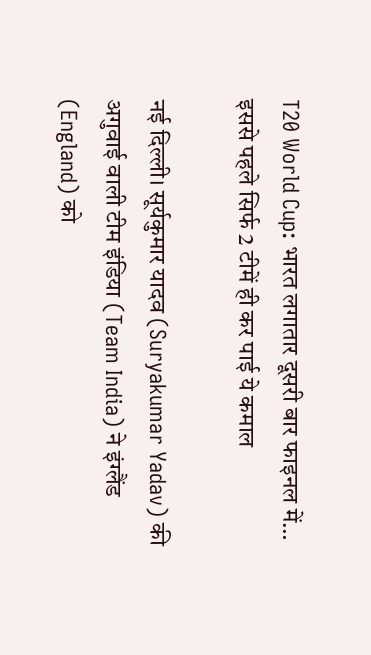T20 World Cup: भारत लगातार दूसरी बार फाइनल में… इससे पहले सिर्फ 2 टीमें ही कर पाई ये कमाल

नई दिल्ली। सूर्यकुमार यादव (Suryakumar Yadav) की अगुवाई वाली टीम इंडिया (Team India) ने इंग्लैंड (England) को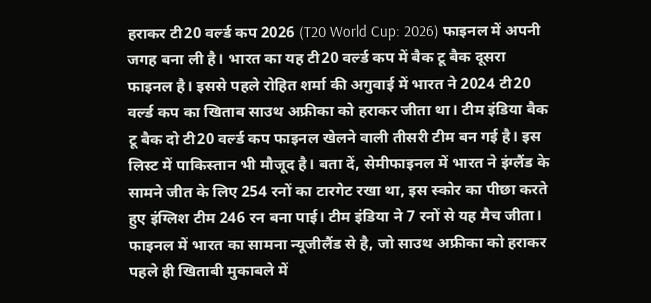हराकर टी20 वर्ल्ड कप 2026 (T20 World Cup: 2026) फाइनल में अपनी जगह बना ली है। भारत का यह टी20 वर्ल्ड कप में बैक टू बैक दूसरा फाइनल है। इससे पहले रोहित शर्मा की अगुवाई में भारत ने 2024 टी20 वर्ल्ड कप का खिताब साउथ अफ्रीका को हराकर जीता था। टीम इंडिया बैक टू बैक दो टी20 वर्ल्ड कप फाइनल खेलने वाली तीसरी टीम बन गई है। इस लिस्ट में पाकिस्तान भी मौजूद है। बता दें, सेमीफाइनल में भारत ने इंग्लैंड के सामने जीत के लिए 254 रनों का टारगेट रखा था, इस स्कोर का पीछा करते हुए इंग्लिश टीम 246 रन बना पाई। टीम इंडिया ने 7 रनों से यह मैच जीता। फाइनल में भारत का सामना न्यूजीलैंड से है, जो साउथ अफ्रीका को हराकर पहले ही खिताबी मुकाबले में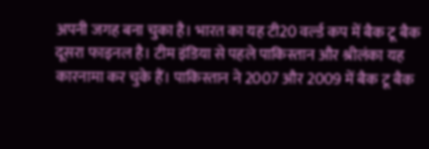अपनी जगह बना चुका है। भारत का यह टी20 वर्ल्ड कप में बैक टू बैक दूसरा फाइनल है। टीम इंडिया से पहले पाकिस्तान और श्रीलंका यह कारनामा कर चुके हैं। पाकिस्तान ने 2007 और 2009 में बैक टू बैक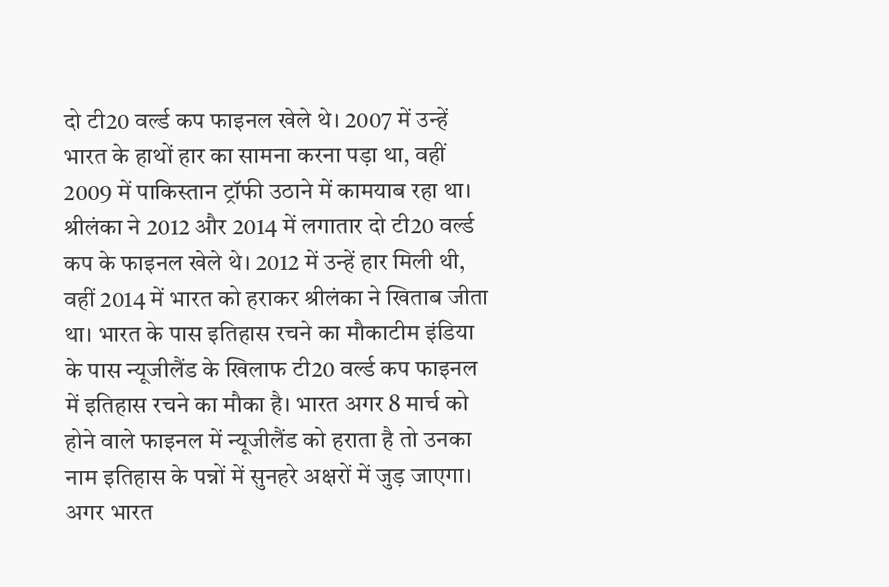दो टी20 वर्ल्ड कप फाइनल खेले थे। 2007 में उन्हें भारत के हाथों हार का सामना करना पड़ा था, वहीं 2009 में पाकिस्तान ट्रॉफी उठाने में कामयाब रहा था। श्रीलंका ने 2012 और 2014 में लगातार दो टी20 वर्ल्ड कप के फाइनल खेले थे। 2012 में उन्हें हार मिली थी, वहीं 2014 में भारत को हराकर श्रीलंका ने खिताब जीता था। भारत के पास इतिहास रचने का मौकाटीम इंडिया के पास न्यूजीलैंड के खिलाफ टी20 वर्ल्ड कप फाइनल में इतिहास रचने का मौका है। भारत अगर 8 मार्च को होने वाले फाइनल में न्यूजीलैंड को हराता है तो उनका नाम इतिहास के पन्नों में सुनहरे अक्षरों में जुड़ जाएगा। अगर भारत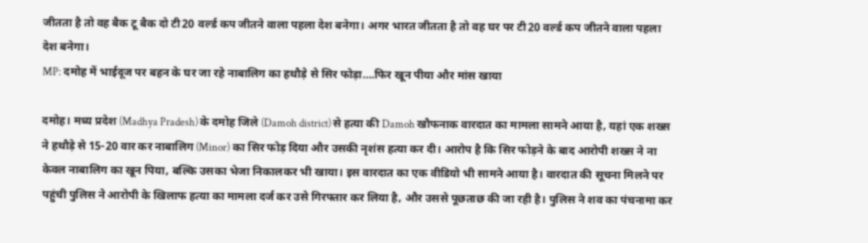जीतता है तो वह बैक टू बैक दो टी20 वर्ल्ड कप जीतने वाला पहला देश बनेगा। अगर भारत जीतता है तो वह घर पर टी20 वर्ल्ड कप जीतने वाला पहला देश बनेगा।
MP: दमोह में भाईदूज पर बहन के घर जा रहे नाबालिग का हथौड़े से सिर फोड़ा….फिर खून पीया और मांस खाया

दमोह। मध्य प्रदेश (Madhya Pradesh) के दमोह जिले (Damoh district) से हत्या की Damoh खौफनाक वारदात का मामला सामने आया है, यहां एक शख्स ने हथौड़े से 15-20 वार कर नाबालिग (Minor) का सिर फोड़ दिया और उसकी नृशंस हत्या कर दी। आरोप है कि सिर फोड़ने के बाद आरोपी शख्स ने ना केवल नाबालिग का खून पिया, बल्कि उसका भेजा निकालकर भी खाया। इस वारदात का एक वीडियो भी सामने आया है। वारदात की सूचना मिलने पर पहुंची पुलिस ने आरोपी के खिलाफ हत्या का मामला दर्ज कर उसे गिरफ्तार कर लिया है, और उससे पूछताछ की जा रही है। पुलिस ने शव का पंचनामा कर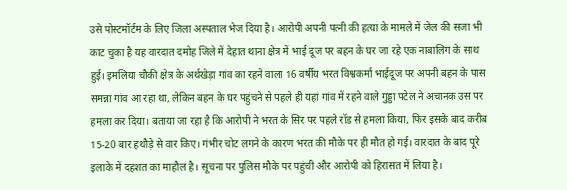उसे पोस्टमॉर्टम के लिए जिला अस्पताल भेज दिया है। आरोपी अपनी पत्नी की हत्या के मामले में जेल की सजा भी काट चुका है यह वारदात दमोह जिले में देहात थाना क्षेत्र में भाई दूज पर बहन के घर जा रहे एक नाबालिग के साथ हुई। इमलिया चौकी क्षेत्र के अर्थखेड़ा गांव का रहने वाला 16 वर्षीय भरत विश्वकर्मा भाईदूज पर अपनी बहन के पास समन्ना गांव आ रहा था, लेकिन बहन के घर पहुंचने से पहले ही यहां गांव में रहने वाले गुड्डा पटेल ने अचानक उस पर हमला कर दिया। बताया जा रहा है कि आरोपी ने भरत के सिर पर पहले रॉड से हमला किया, फिर इसके बाद करीब 15-20 बार हथौड़े से वार किए। गंभीर चोट लगने के कारण भरत की मौके पर ही मौत हो गई। वारदात के बाद पूरे इलाके में दहशत का माहौल है। सूचना पर पुलिस मौके पर पहुंची और आरोपी को हिरासत में लिया है।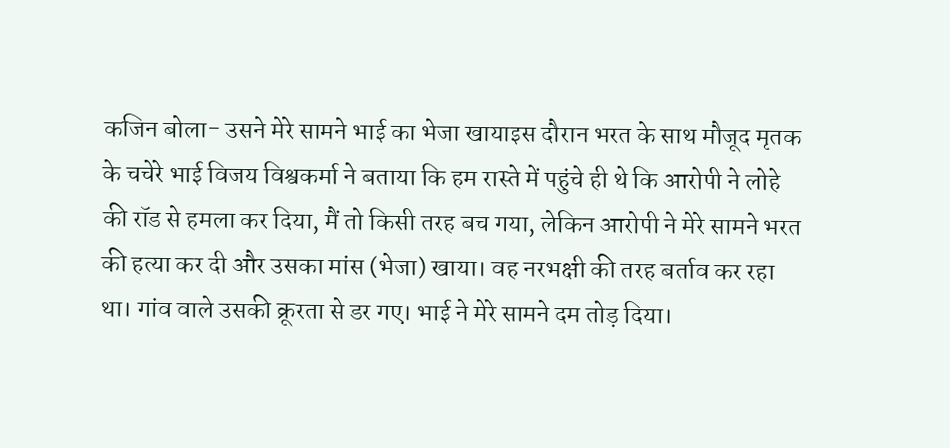कजिन बोला- उसने मेरे सामने भाई का भेजा खायाइस दौरान भरत के साथ मौजूद मृतक के चचेरे भाई विजय विश्वकर्मा ने बताया कि हम रास्ते में पहुंचे ही थे कि आरोपी ने लोहे की रॉड से हमला कर दिया, मैं तो किसी तरह बच गया, लेकिन आरोपी ने मेरे सामने भरत की हत्या कर दी और उसका मांस (भेजा) खाया। वह नरभक्षी की तरह बर्ताव कर रहा था। गांव वाले उसकी क्रूरता से डर गए। भाई ने मेरे सामने दम तोड़ दिया।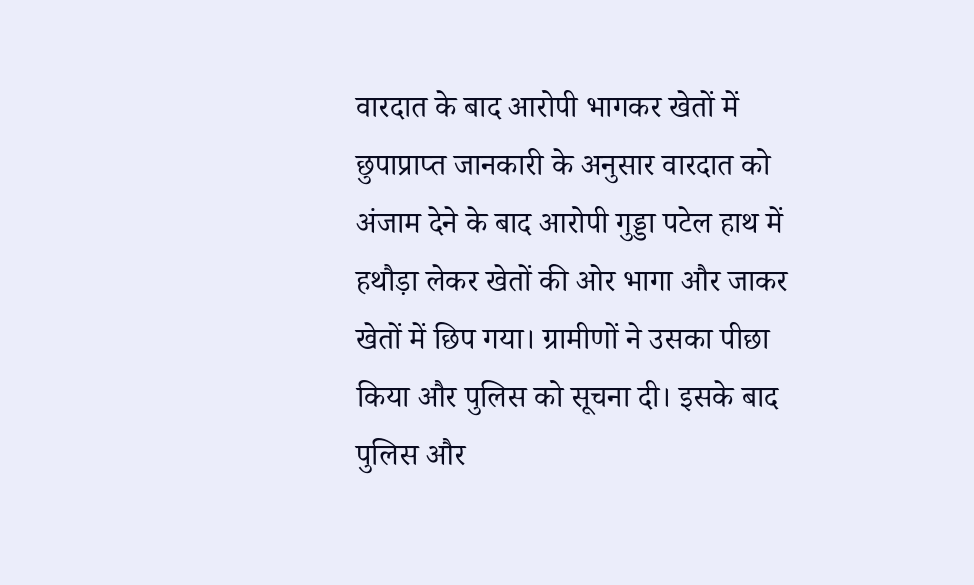वारदात के बाद आरोपी भागकर खेतों में छुपाप्राप्त जानकारी के अनुसार वारदात को अंजाम देने के बाद आरोपी गुड्डा पटेल हाथ में हथौड़ा लेकर खेतों की ओर भागा और जाकर खेतों में छिप गया। ग्रामीणों ने उसका पीछा किया और पुलिस को सूचना दी। इसके बाद पुलिस और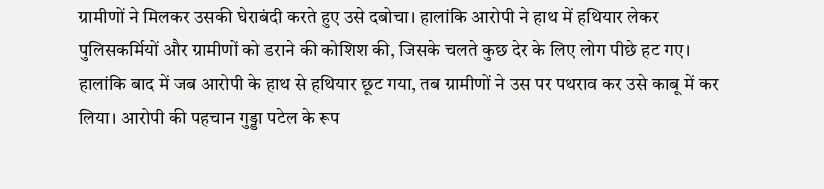ग्रामीणों ने मिलकर उसकी घेराबंदी करते हुए उसे दबोचा। हालांकि आरोपी ने हाथ में हथियार लेकर पुलिसकर्मियों और ग्रामीणों को डराने की कोशिश की, जिसके चलते कुछ देर के लिए लोग पीछे हट गए। हालांकि बाद में जब आरोपी के हाथ से हथियार छूट गया, तब ग्रामीणों ने उस पर पथराव कर उसे काबू में कर लिया। आरोपी की पहचान गुड्डा पटेल के रूप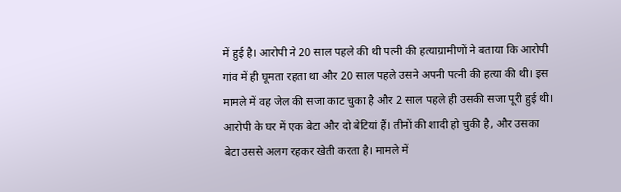में हुई है। आरोपी ने 20 साल पहले की थी पत्नी की हत्याग्रामीणों ने बताया कि आरोपी गांव में ही घूमता रहता था और 20 साल पहले उसने अपनी पत्नी की हत्या की थी। इस मामले में वह जेल की सजा काट चुका है और 2 साल पहले ही उसकी सजा पूरी हुई थी। आरोपी के घर में एक बेटा और दो बेटियां हैं। तीनों की शादी हो चुकी है, और उसका बेटा उससे अलग रहकर खेती करता है। मामले में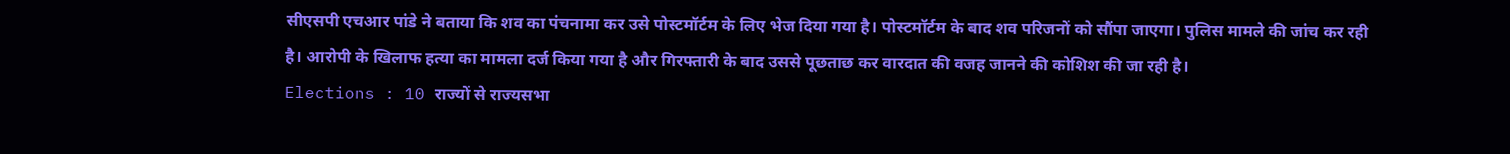सीएसपी एचआर पांडे ने बताया कि शव का पंचनामा कर उसे पोस्टमॉर्टम के लिए भेज दिया गया है। पोस्टमॉर्टम के बाद शव परिजनों को सौंपा जाएगा। पुलिस मामले की जांच कर रही है। आरोपी के खिलाफ हत्या का मामला दर्ज किया गया है और गिरफ्तारी के बाद उससे पूछताछ कर वारदात की वजह जानने की कोशिश की जा रही है।
Elections : 10 राज्यों से राज्यसभा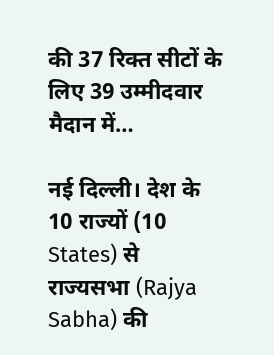की 37 रिक्त सीटों के लिए 39 उम्मीदवार मैदान में…

नई दिल्ली। देश के 10 राज्यों (10 States) से राज्यसभा (Rajya Sabha) की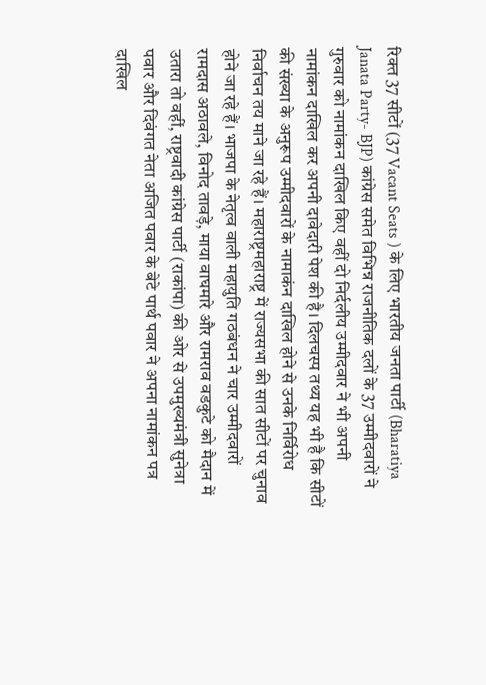रिक्त 37 सीटों (37 Vacant Seats ) के लिए भारतीय जनता पार्टी (Bharatiya Janata Party- BJP) कांग्रेस समेत विभिन्न राजनीतिक दलों के 37 उम्मीदवारों ने गुरुवार को नामांकन दाखिल किए वहीं दो निर्दलीय उम्मीदवार ने भी अपनी नामांकन दाखिल कर अपनी दावेदारी पेश की है। दिलचस्प तथ्य यह भी है कि सीटों की संख्या के अनुरूप उम्मीदवारों के नामाकंन दाखिल होने से उनके निर्विरोध निर्वाचन तय माने जा रहे हैं। महाराष्ट्रमहाराष्ट्र में राज्यसभा की सात सीटों पर चुनाव होने जा रहे हैं। भाजपा के नेतृत्व वाली महायुति गठबंधन ने चार उम्मीदवारों रामदास अठावले, विनोद तावड़े, माया वाघमारे और रामराव वडकुटे को मैदान में उतारा तो वहीं, राष्ट्रवादी कांग्रेस पार्टी (राकांपा) की ओर से उपमुख्यमंत्री सुनेत्रा पवार और दिवंगत नेता अजित पवार के बेटे पार्थ पवार ने अपना नामांकन पत्र दाखिल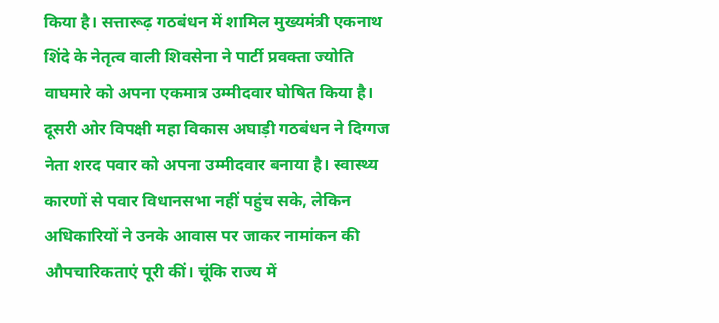किया है। सत्तारूढ़ गठबंधन में शामिल मुख्यमंत्री एकनाथ शिंदे के नेतृत्व वाली शिवसेना ने पार्टी प्रवक्ता ज्योति वाघमारे को अपना एकमात्र उम्मीदवार घोषित किया है। दूसरी ओर विपक्षी महा विकास अघाड़ी गठबंधन ने दिग्गज नेता शरद पवार को अपना उम्मीदवार बनाया है। स्वास्थ्य कारणों से पवार विधानसभा नहीं पहुंच सके, लेकिन अधिकारियों ने उनके आवास पर जाकर नामांकन की औपचारिकताएं पूरी कीं। चूंकि राज्य में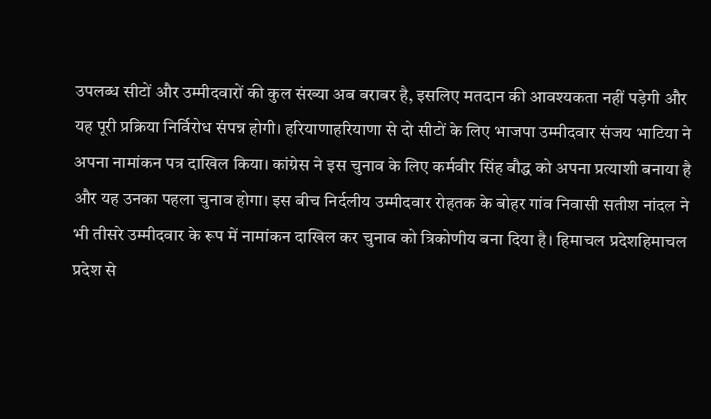उपलब्ध सीटों और उम्मीदवारों की कुल संख्या अब बराबर है, इसलिए मतदान की आवश्यकता नहीं पड़ेगी और यह पूरी प्रक्रिया निर्विरोध संपन्न होगी। हरियाणाहरियाणा से दो सीटों के लिए भाजपा उम्मीदवार संजय भाटिया ने अपना नामांकन पत्र दाखिल किया। कांग्रेस ने इस चुनाव के लिए कर्मवीर सिंह बौद्ध को अपना प्रत्याशी बनाया है और यह उनका पहला चुनाव होगा। इस बीच निर्दलीय उम्मीदवार रोहतक के बोहर गांव निवासी सतीश नांदल ने भी तीसरे उम्मीदवार के रूप में नामांकन दाखिल कर चुनाव को त्रिकोणीय बना दिया है। हिमाचल प्रदेशहिमाचल प्रदेश से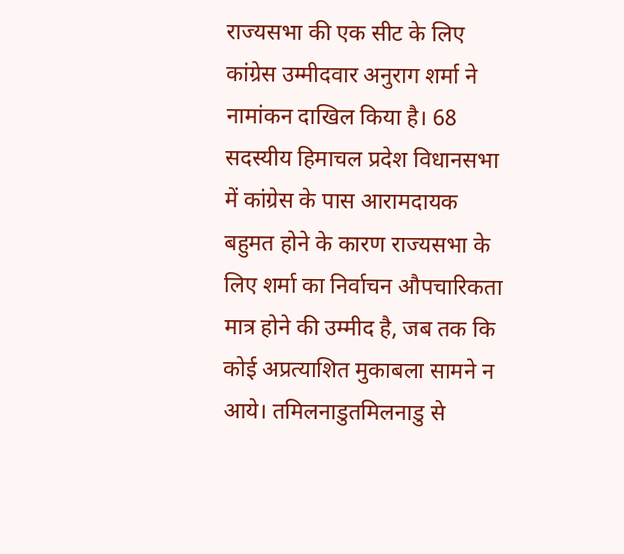राज्यसभा की एक सीट के लिए कांग्रेस उम्मीदवार अनुराग शर्मा ने नामांकन दाखिल किया है। 68 सदस्यीय हिमाचल प्रदेश विधानसभा में कांग्रेस के पास आरामदायक बहुमत होने के कारण राज्यसभा के लिए शर्मा का निर्वाचन औपचारिकता मात्र होने की उम्मीद है, जब तक कि कोई अप्रत्याशित मुकाबला सामने न आये। तमिलनाडुतमिलनाडु से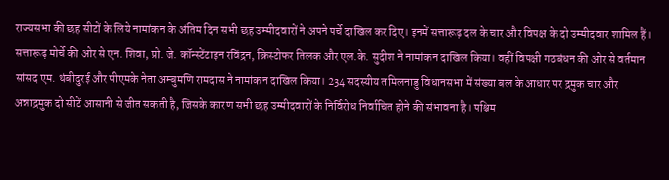राज्यसभा की छह सीटों के लिये नामांकन के अंतिम दिन सभी छह उम्मीदवारों ने अपने पर्चे दाखिल कर दिए। इनमें सत्तारूढ़ दल के चार और विपक्ष के दो उम्मीदवार शामिल हैं। सत्तारूढ़ मोर्चे की ओर से एन. शिवा, प्रो. जे. कॉन्स्टेंटाइन रविंद्रन, क्रिस्टोफर तिलक और एल.के. सुदीश ने नामांकन दाखिल किया। वहीं विपक्षी गठबंधन की ओर से वर्तमान सांसद एम. थंबीदुरई और पीएमके नेता अम्बुमणि रामदास ने नामांकन दाखिल किया। 234 सदस्यीय तमिलनाडु विधानसभा में संख्या बल के आधार पर द्रमुक चार और अन्नाद्रमुक दो सीटें आसानी से जीत सकती है, जिसके कारण सभी छह उम्मीदवारों के निर्विरोध निर्वाचित होने की संभावना है। पश्चिम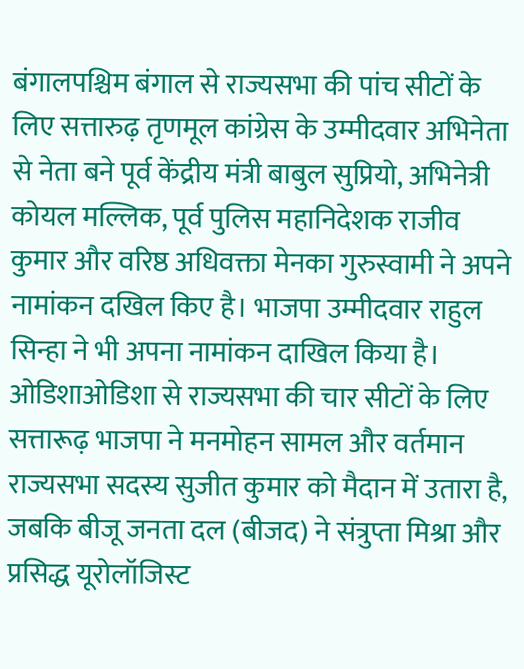बंगालपश्चिम बंगाल से राज्यसभा की पांच सीटों के लिए सत्तारुढ़ तृणमूल कांग्रेस के उम्मीदवार अभिनेता से नेता बने पूर्व केंद्रीय मंत्री बाबुल सुप्रियो, अभिनेत्री कोयल मल्लिक, पूर्व पुलिस महानिदेशक राजीव कुमार और वरिष्ठ अधिवक्ता मेनका गुरुस्वामी ने अपने नामांकन दखिल किए है। भाजपा उम्मीदवार राहुल सिन्हा ने भी अपना नामांकन दाखिल किया है। ओडिशाओडिशा से राज्यसभा की चार सीटों के लिए सत्तारूढ़ भाजपा ने मनमोहन सामल और वर्तमान राज्यसभा सदस्य सुजीत कुमार को मैदान में उतारा है, जबकि बीजू जनता दल (बीजद) ने संत्रुप्ता मिश्रा और प्रसिद्ध यूरोलॉजिस्ट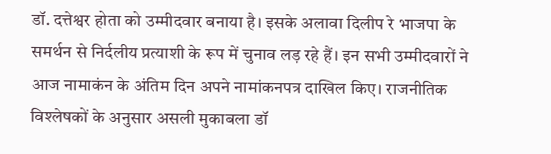डॉ. दत्तेश्वर होता को उम्मीदवार बनाया है। इसके अलावा दिलीप रे भाजपा के समर्थन से निर्दलीय प्रत्याशी के रूप में चुनाव लड़ रहे हैं। इन सभी उम्मीदवारों ने आज नामाकंन के अंतिम दिन अपने नामांकनपत्र दाखिल किए। राजनीतिक विश्लेषकों के अनुसार असली मुकाबला डॉ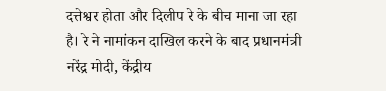दत्तेश्वर होता और दिलीप रे के बीच माना जा रहा है। रे ने नामांकन दाखिल करने के बाद प्रधानमंत्री नरेंद्र मोदी, केंद्रीय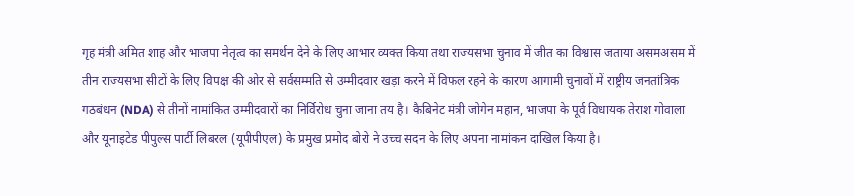गृह मंत्री अमित शाह और भाजपा नेतृत्व का समर्थन देने के लिए आभार व्यक्त किया तथा राज्यसभा चुनाव में जीत का विश्वास जताया असमअसम में तीन राज्यसभा सीटों के लिए विपक्ष की ओर से सर्वसम्मति से उम्मीदवार खड़ा करने में विफल रहने के कारण आगामी चुनावों में राष्ट्रीय जनतांत्रिक गठबंधन (NDA) से तीनों नामांकित उम्मीदवारों का निर्विरोध चुना जाना तय है। कैबिनेट मंत्री जोगेन महान, भाजपा के पूर्व विधायक तेराश गोवाला और यूनाइटेड पीपुल्स पार्टी लिबरल (यूपीपीएल) के प्रमुख प्रमोद बोरो ने उच्च सदन के लिए अपना नामांकन दाखिल किया है।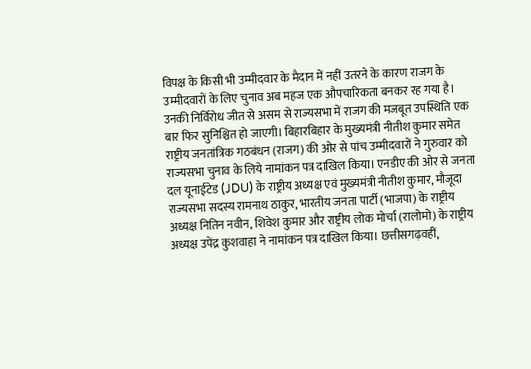विपक्ष के किसी भी उम्मीदवार के मैदान में नहीं उतरने के कारण राजग के उम्मीदवारों के लिए चुनाव अब महज एक औपचारिकता बनकर रह गया है। उनकी निर्विरोध जीत से असम से राज्यसभा में राजग की मजबूत उपस्थिति एक बार फिर सुनिश्चित हो जाएगी। बिहारबिहार के मुख्यमंत्री नीतीश कुमार समेत राष्ट्रीय जनतांत्रिक गठबंधन (राजग) की ओर से पांच उम्मीदवारों ने गुरुवार को राज्यसभा चुनाव के लिये नामांकन पत्र दाखिल किया। एनडीए की ओर से जनता दल यूनाईटेड (JDU) के राष्ट्रीय अध्यक्ष एवं मुख्यमंत्री नीतीश कुमार, मौजूदा राज्यसभा सदस्य रामनाथ ठाकुर, भारतीय जनता पार्टी (भाजपा) के राष्ट्रीय अध्यक्ष नितिन नवीन, शिवेश कुमार और राष्ट्रीय लोक मोर्चा (रालोमो) के राष्ट्रीय अध्यक्ष उपेंद्र कुशवाहा ने नामांकन पत्र दाखिल किया। छत्तीसगढ़वहीं,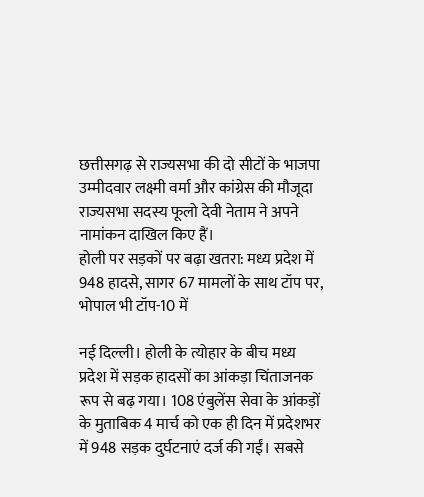छत्तीसगढ़ से राज्यसभा की दो सीटों के भाजपा उम्मीदवार लक्ष्मी वर्मा और कांग्रेस की मौजूदा राज्यसभा सदस्य फूलो देवी नेताम ने अपने नामांकन दाखिल किए हैं।
होली पर सड़कों पर बढ़ा खतरा: मध्य प्रदेश में 948 हादसे, सागर 67 मामलों के साथ टॉप पर, भोपाल भी टॉप-10 में

नई दिल्ली। होली के त्योहार के बीच मध्य प्रदेश में सड़क हादसों का आंकड़ा चिंताजनक रूप से बढ़ गया। 108 एंबुलेंस सेवा के आंकड़ों के मुताबिक 4 मार्च को एक ही दिन में प्रदेशभर में 948 सड़क दुर्घटनाएं दर्ज की गईं। सबसे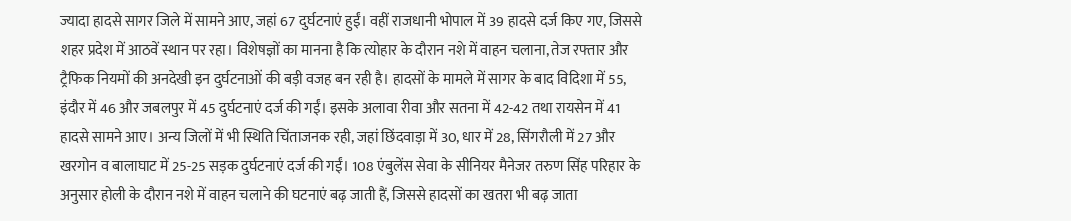ज्यादा हादसे सागर जिले में सामने आए, जहां 67 दुर्घटनाएं हुईं। वहीं राजधानी भोपाल में 39 हादसे दर्ज किए गए, जिससे शहर प्रदेश में आठवें स्थान पर रहा। विशेषज्ञों का मानना है कि त्योहार के दौरान नशे में वाहन चलाना, तेज रफ्तार और ट्रैफिक नियमों की अनदेखी इन दुर्घटनाओं की बड़ी वजह बन रही है। हादसों के मामले में सागर के बाद विदिशा में 55, इंदौर में 46 और जबलपुर में 45 दुर्घटनाएं दर्ज की गईं। इसके अलावा रीवा और सतना में 42-42 तथा रायसेन में 41 हादसे सामने आए। अन्य जिलों में भी स्थिति चिंताजनक रही, जहां छिंदवाड़ा में 30, धार में 28, सिंगरौली में 27 और खरगोन व बालाघाट में 25-25 सड़क दुर्घटनाएं दर्ज की गईं। 108 एंबुलेंस सेवा के सीनियर मैनेजर तरुण सिंह परिहार के अनुसार होली के दौरान नशे में वाहन चलाने की घटनाएं बढ़ जाती हैं, जिससे हादसों का खतरा भी बढ़ जाता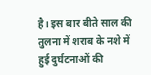है। इस बार बीते साल की तुलना में शराब के नशे में हुई दुर्घटनाओं की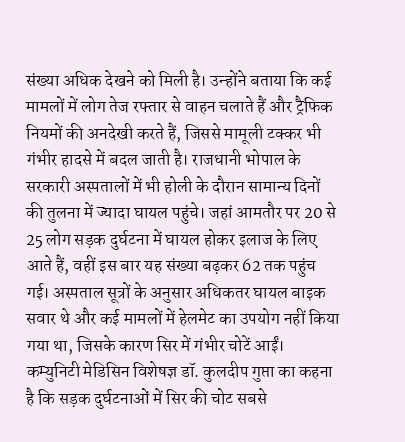संख्या अधिक देखने को मिली है। उन्होंने बताया कि कई मामलों में लोग तेज रफ्तार से वाहन चलाते हैं और ट्रैफिक नियमों की अनदेखी करते हैं, जिससे मामूली टक्कर भी गंभीर हादसे में बदल जाती है। राजधानी भोपाल के सरकारी अस्पतालों में भी होली के दौरान सामान्य दिनों की तुलना में ज्यादा घायल पहुंचे। जहां आमतौर पर 20 से 25 लोग सड़क दुर्घटना में घायल होकर इलाज के लिए आते हैं, वहीं इस बार यह संख्या बढ़कर 62 तक पहुंच गई। अस्पताल सूत्रों के अनुसार अधिकतर घायल बाइक सवार थे और कई मामलों में हेलमेट का उपयोग नहीं किया गया था, जिसके कारण सिर में गंभीर चोटें आईं। कम्युनिटी मेडिसिन विशेषज्ञ डॉ. कुलदीप गुप्ता का कहना है कि सड़क दुर्घटनाओं में सिर की चोट सबसे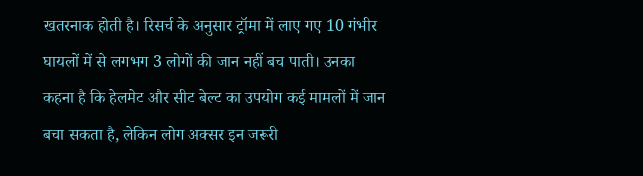खतरनाक होती है। रिसर्च के अनुसार ट्रॉमा में लाए गए 10 गंभीर घायलों में से लगभग 3 लोगों की जान नहीं बच पाती। उनका कहना है कि हेलमेट और सीट बेल्ट का उपयोग कई मामलों में जान बचा सकता है, लेकिन लोग अक्सर इन जरूरी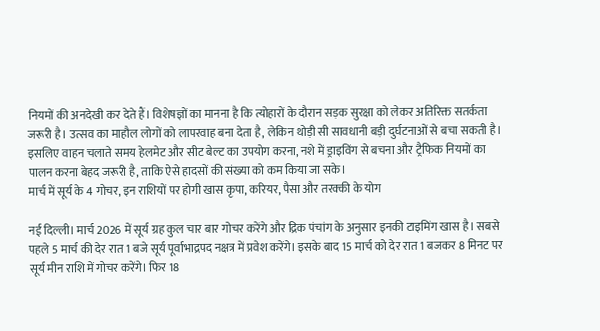नियमों की अनदेखी कर देते हैं। विशेषज्ञों का मानना है कि त्योहारों के दौरान सड़क सुरक्षा को लेकर अतिरिक्त सतर्कता जरूरी है। उत्सव का माहौल लोगों को लापरवाह बना देता है, लेकिन थोड़ी सी सावधानी बड़ी दुर्घटनाओं से बचा सकती है। इसलिए वाहन चलाते समय हेलमेट और सीट बेल्ट का उपयोग करना, नशे में ड्राइविंग से बचना और ट्रैफिक नियमों का पालन करना बेहद जरूरी है, ताकि ऐसे हादसों की संख्या को कम किया जा सके।
मार्च में सूर्य के 4 गोचर, इन राशियों पर होगी खास कृपा, करियर, पैसा और तरक्की के योग

नई दिल्ली। मार्च 2026 में सूर्य ग्रह कुल चार बार गोचर करेंगे और द्रिक पंचांग के अनुसार इनकी टाइमिंग खास है। सबसे पहले 5 मार्च की देर रात 1 बजे सूर्य पूर्वाभाद्रपद नक्षत्र में प्रवेश करेंगे। इसके बाद 15 मार्च को देर रात 1 बजकर 8 मिनट पर सूर्य मीन राशि में गोचर करेंगे। फिर 18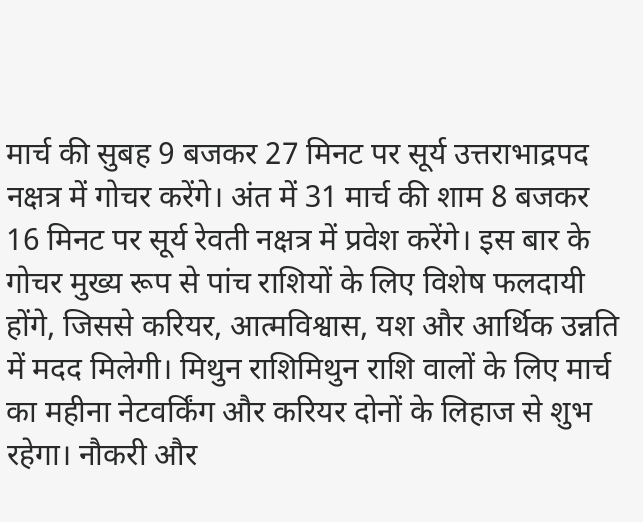मार्च की सुबह 9 बजकर 27 मिनट पर सूर्य उत्तराभाद्रपद नक्षत्र में गोचर करेंगे। अंत में 31 मार्च की शाम 8 बजकर 16 मिनट पर सूर्य रेवती नक्षत्र में प्रवेश करेंगे। इस बार के गोचर मुख्य रूप से पांच राशियों के लिए विशेष फलदायी होंगे, जिससे करियर, आत्मविश्वास, यश और आर्थिक उन्नति में मदद मिलेगी। मिथुन राशिमिथुन राशि वालों के लिए मार्च का महीना नेटवर्किंग और करियर दोनों के लिहाज से शुभ रहेगा। नौकरी और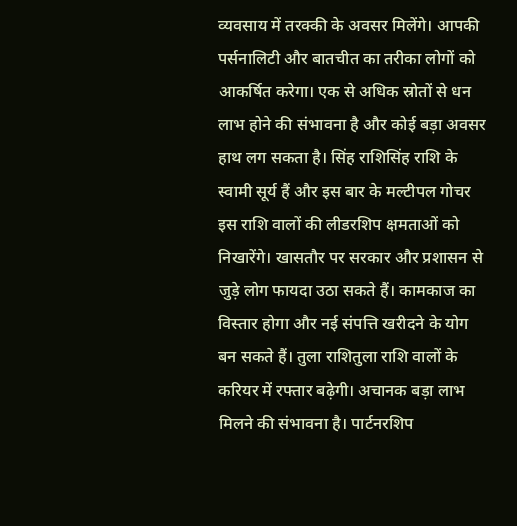व्यवसाय में तरक्की के अवसर मिलेंगे। आपकी पर्सनालिटी और बातचीत का तरीका लोगों को आकर्षित करेगा। एक से अधिक स्रोतों से धन लाभ होने की संभावना है और कोई बड़ा अवसर हाथ लग सकता है। सिंह राशिसिंह राशि के स्वामी सूर्य हैं और इस बार के मल्टीपल गोचर इस राशि वालों की लीडरशिप क्षमताओं को निखारेंगे। खासतौर पर सरकार और प्रशासन से जुड़े लोग फायदा उठा सकते हैं। कामकाज का विस्तार होगा और नई संपत्ति खरीदने के योग बन सकते हैं। तुला राशितुला राशि वालों के करियर में रफ्तार बढ़ेगी। अचानक बड़ा लाभ मिलने की संभावना है। पार्टनरशिप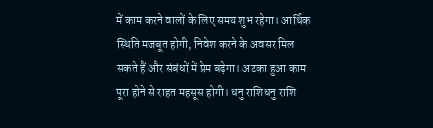में काम करने वालों के लिए समय शुभ रहेगा। आर्थिक स्थिति मजबूत होगी, निवेश करने के अवसर मिल सकते हैं और संबंधों में प्रेम बढ़ेगा। अटका हुआ काम पूरा होने से राहत महसूस होगी। धनु राशिधनु राशि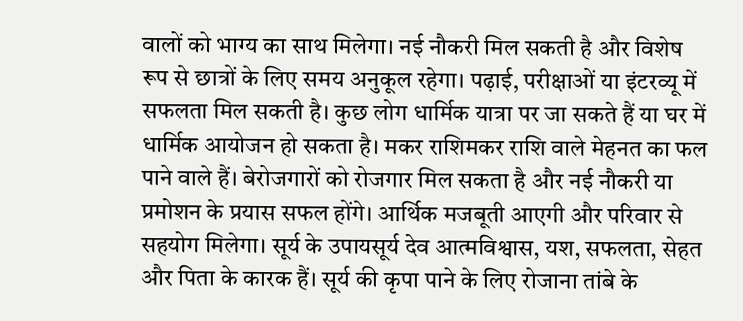वालों को भाग्य का साथ मिलेगा। नई नौकरी मिल सकती है और विशेष रूप से छात्रों के लिए समय अनुकूल रहेगा। पढ़ाई, परीक्षाओं या इंटरव्यू में सफलता मिल सकती है। कुछ लोग धार्मिक यात्रा पर जा सकते हैं या घर में धार्मिक आयोजन हो सकता है। मकर राशिमकर राशि वाले मेहनत का फल पाने वाले हैं। बेरोजगारों को रोजगार मिल सकता है और नई नौकरी या प्रमोशन के प्रयास सफल होंगे। आर्थिक मजबूती आएगी और परिवार से सहयोग मिलेगा। सूर्य के उपायसूर्य देव आत्मविश्वास, यश, सफलता, सेहत और पिता के कारक हैं। सूर्य की कृपा पाने के लिए रोजाना तांबे के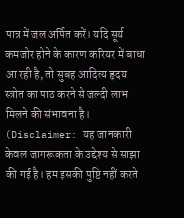पात्र में जल अर्पित करें। यदि सूर्य कमजोर होने के कारण करियर में बाधा आ रही है, तो सुबह आदित्य हृदय स्त्रोत का पाठ करने से जल्दी लाभ मिलने की संभावना है। (Disclaimer: यह जानकारी केवल जागरूकता के उद्देश्य से साझा की गई है। हम इसकी पुष्टि नहीं करते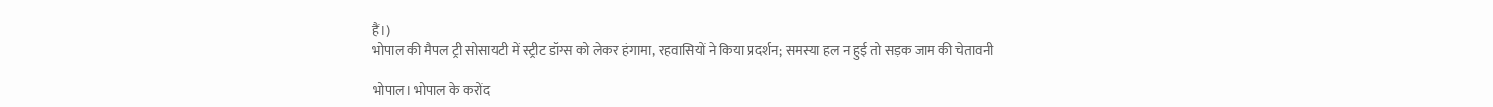हैं।)
भोपाल की मैपल ट्री सोसायटी में स्ट्रीट डॉग्स को लेकर हंगामा, रहवासियों ने किया प्रदर्शन; समस्या हल न हुई तो सड़क जाम की चेतावनी

भोपाल। भोपाल के करोंद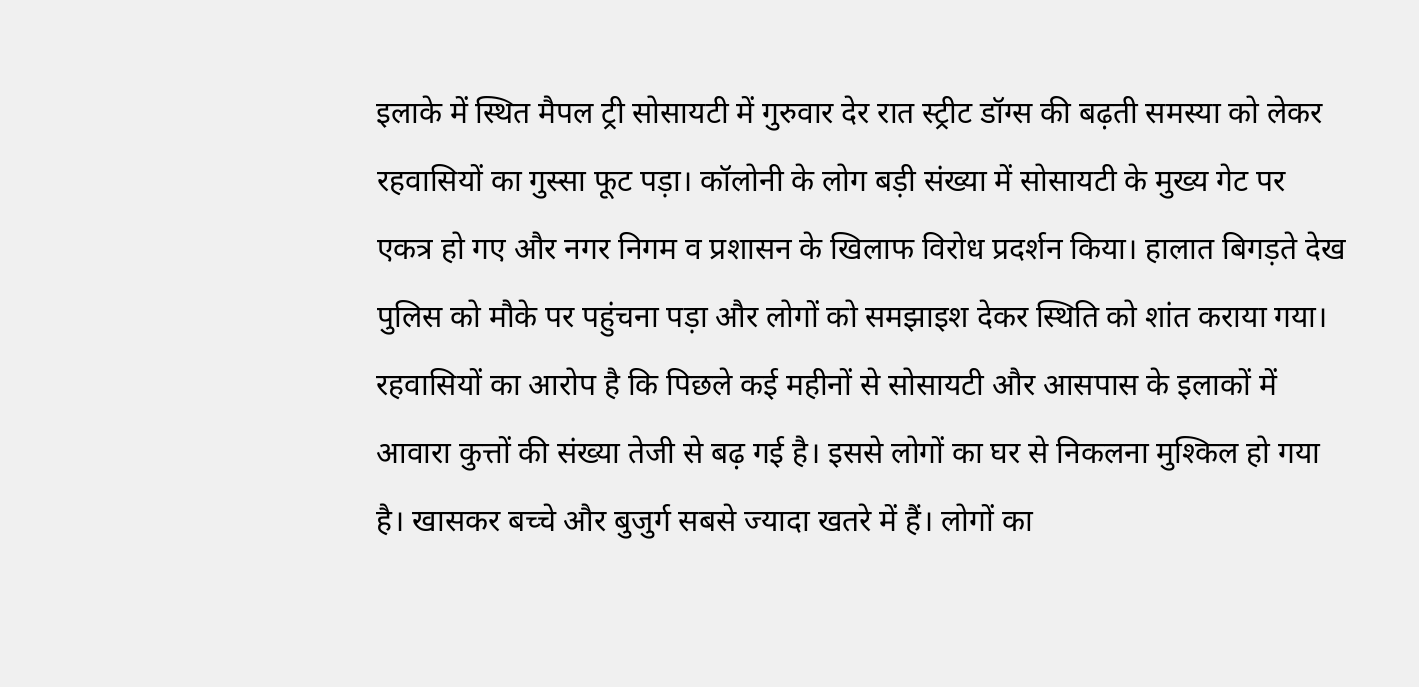इलाके में स्थित मैपल ट्री सोसायटी में गुरुवार देर रात स्ट्रीट डॉग्स की बढ़ती समस्या को लेकर रहवासियों का गुस्सा फूट पड़ा। कॉलोनी के लोग बड़ी संख्या में सोसायटी के मुख्य गेट पर एकत्र हो गए और नगर निगम व प्रशासन के खिलाफ विरोध प्रदर्शन किया। हालात बिगड़ते देख पुलिस को मौके पर पहुंचना पड़ा और लोगों को समझाइश देकर स्थिति को शांत कराया गया। रहवासियों का आरोप है कि पिछले कई महीनों से सोसायटी और आसपास के इलाकों में आवारा कुत्तों की संख्या तेजी से बढ़ गई है। इससे लोगों का घर से निकलना मुश्किल हो गया है। खासकर बच्चे और बुजुर्ग सबसे ज्यादा खतरे में हैं। लोगों का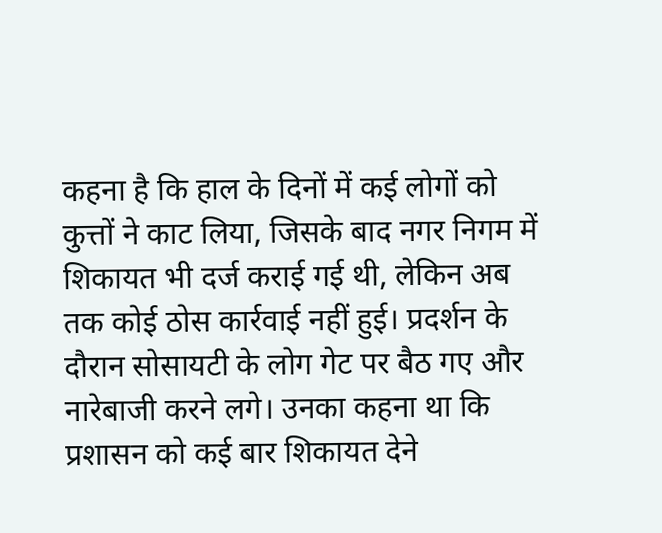कहना है कि हाल के दिनों में कई लोगों को कुत्तों ने काट लिया, जिसके बाद नगर निगम में शिकायत भी दर्ज कराई गई थी, लेकिन अब तक कोई ठोस कार्रवाई नहीं हुई। प्रदर्शन के दौरान सोसायटी के लोग गेट पर बैठ गए और नारेबाजी करने लगे। उनका कहना था कि प्रशासन को कई बार शिकायत देने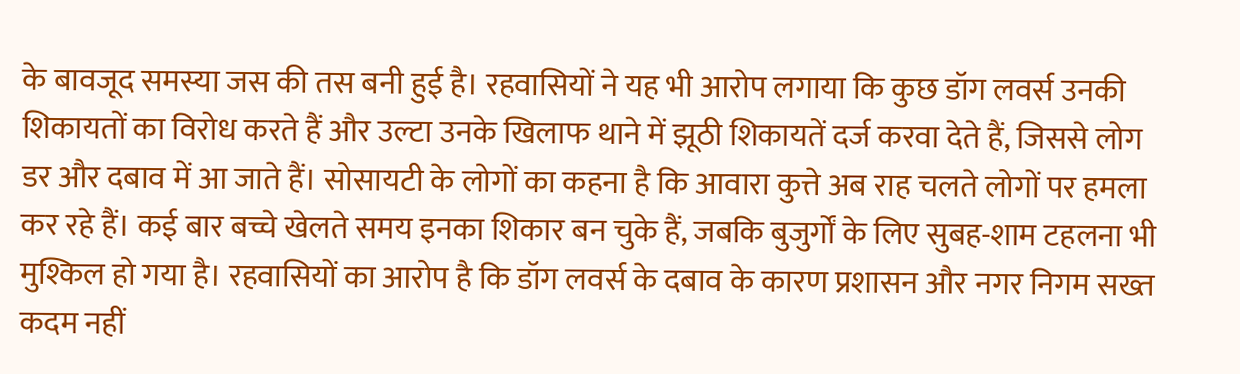के बावजूद समस्या जस की तस बनी हुई है। रहवासियों ने यह भी आरोप लगाया कि कुछ डॉग लवर्स उनकी शिकायतों का विरोध करते हैं और उल्टा उनके खिलाफ थाने में झूठी शिकायतें दर्ज करवा देते हैं, जिससे लोग डर और दबाव में आ जाते हैं। सोसायटी के लोगों का कहना है कि आवारा कुत्ते अब राह चलते लोगों पर हमला कर रहे हैं। कई बार बच्चे खेलते समय इनका शिकार बन चुके हैं, जबकि बुजुर्गों के लिए सुबह-शाम टहलना भी मुश्किल हो गया है। रहवासियों का आरोप है कि डॉग लवर्स के दबाव के कारण प्रशासन और नगर निगम सख्त कदम नहीं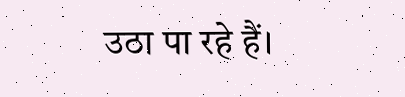उठा पा रहे हैं।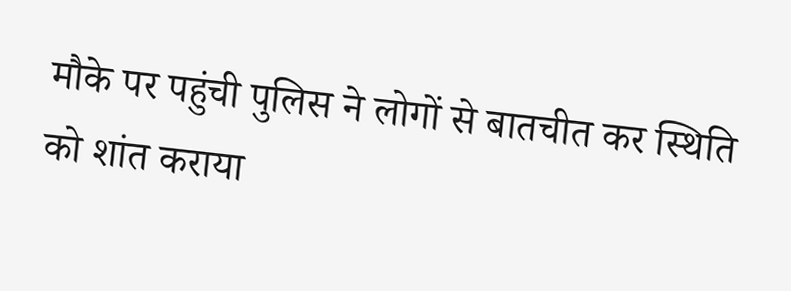मौके पर पहुंची पुलिस ने लोगों से बातचीत कर स्थिति को शांत कराया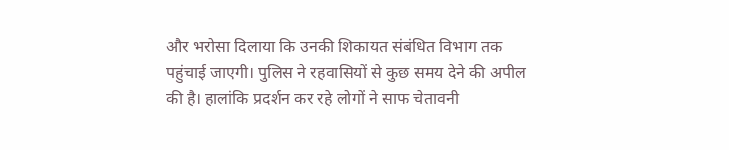और भरोसा दिलाया कि उनकी शिकायत संबंधित विभाग तक पहुंचाई जाएगी। पुलिस ने रहवासियों से कुछ समय देने की अपील की है। हालांकि प्रदर्शन कर रहे लोगों ने साफ चेतावनी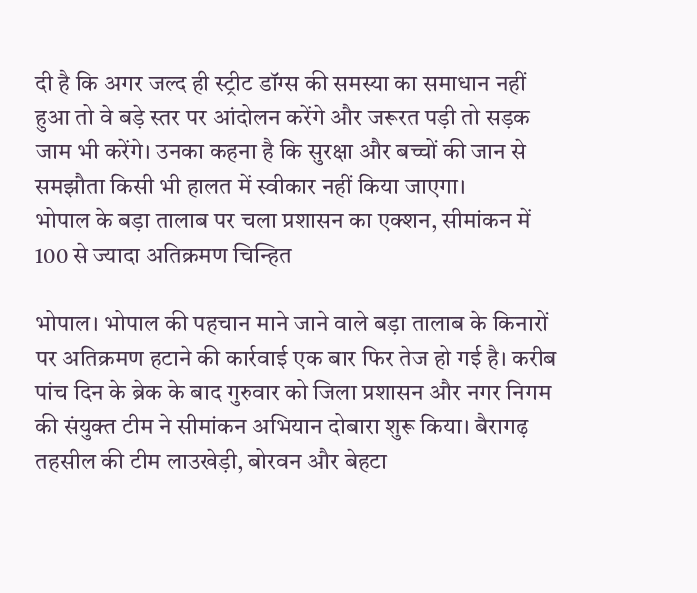दी है कि अगर जल्द ही स्ट्रीट डॉग्स की समस्या का समाधान नहीं हुआ तो वे बड़े स्तर पर आंदोलन करेंगे और जरूरत पड़ी तो सड़क जाम भी करेंगे। उनका कहना है कि सुरक्षा और बच्चों की जान से समझौता किसी भी हालत में स्वीकार नहीं किया जाएगा।
भोपाल के बड़ा तालाब पर चला प्रशासन का एक्शन, सीमांकन में 100 से ज्यादा अतिक्रमण चिन्हित

भोपाल। भोपाल की पहचान माने जाने वाले बड़ा तालाब के किनारों पर अतिक्रमण हटाने की कार्रवाई एक बार फिर तेज हो गई है। करीब पांच दिन के ब्रेक के बाद गुरुवार को जिला प्रशासन और नगर निगम की संयुक्त टीम ने सीमांकन अभियान दोबारा शुरू किया। बैरागढ़ तहसील की टीम लाउखेड़ी, बोरवन और बेहटा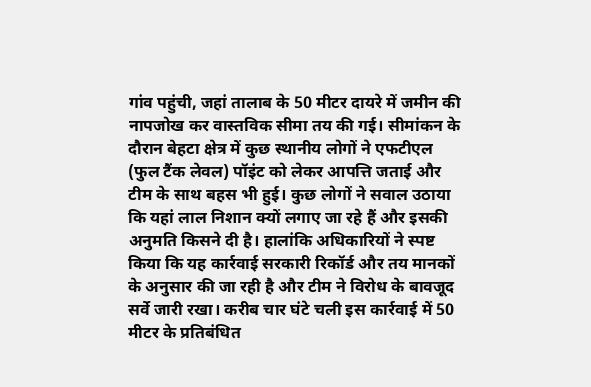गांव पहुंची, जहां तालाब के 50 मीटर दायरे में जमीन की नापजोख कर वास्तविक सीमा तय की गई। सीमांकन के दौरान बेहटा क्षेत्र में कुछ स्थानीय लोगों ने एफटीएल (फुल टैंक लेवल) पॉइंट को लेकर आपत्ति जताई और टीम के साथ बहस भी हुई। कुछ लोगों ने सवाल उठाया कि यहां लाल निशान क्यों लगाए जा रहे हैं और इसकी अनुमति किसने दी है। हालांकि अधिकारियों ने स्पष्ट किया कि यह कार्रवाई सरकारी रिकॉर्ड और तय मानकों के अनुसार की जा रही है और टीम ने विरोध के बावजूद सर्वे जारी रखा। करीब चार घंटे चली इस कार्रवाई में 50 मीटर के प्रतिबंधित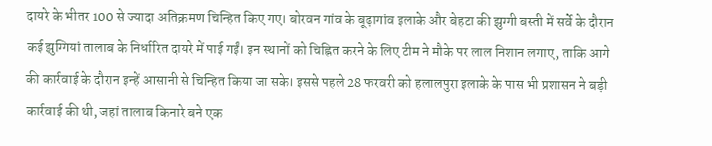दायरे के भीतर 100 से ज्यादा अतिक्रमण चिन्हित किए गए। बोरवन गांव के बूढ़ागांव इलाके और बेहटा की झुग्गी बस्ती में सर्वे के दौरान कई झुग्गियां तालाब के निर्धारित दायरे में पाई गईं। इन स्थानों को चिह्नित करने के लिए टीम ने मौके पर लाल निशान लगाए, ताकि आगे की कार्रवाई के दौरान इन्हें आसानी से चिन्हित किया जा सके। इससे पहले 28 फरवरी को हलालपुरा इलाके के पास भी प्रशासन ने बड़ी कार्रवाई की थी, जहां तालाब किनारे बने एक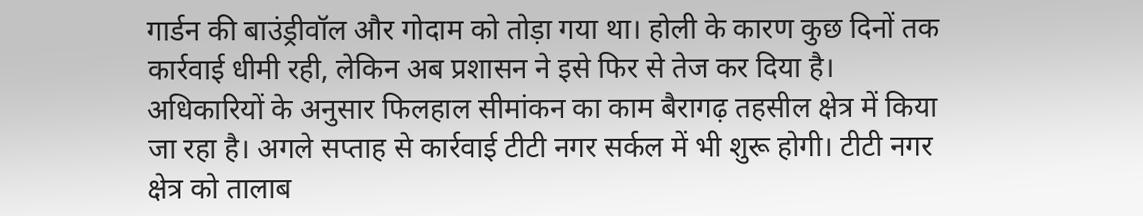गार्डन की बाउंड्रीवॉल और गोदाम को तोड़ा गया था। होली के कारण कुछ दिनों तक कार्रवाई धीमी रही, लेकिन अब प्रशासन ने इसे फिर से तेज कर दिया है। अधिकारियों के अनुसार फिलहाल सीमांकन का काम बैरागढ़ तहसील क्षेत्र में किया जा रहा है। अगले सप्ताह से कार्रवाई टीटी नगर सर्कल में भी शुरू होगी। टीटी नगर क्षेत्र को तालाब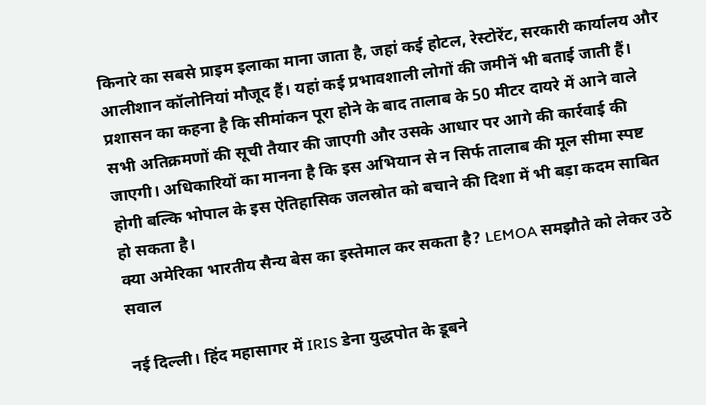किनारे का सबसे प्राइम इलाका माना जाता है, जहां कई होटल, रेस्टोरेंट, सरकारी कार्यालय और आलीशान कॉलोनियां मौजूद हैं। यहां कई प्रभावशाली लोगों की जमीनें भी बताई जाती हैं। प्रशासन का कहना है कि सीमांकन पूरा होने के बाद तालाब के 50 मीटर दायरे में आने वाले सभी अतिक्रमणों की सूची तैयार की जाएगी और उसके आधार पर आगे की कार्रवाई की जाएगी। अधिकारियों का मानना है कि इस अभियान से न सिर्फ तालाब की मूल सीमा स्पष्ट होगी बल्कि भोपाल के इस ऐतिहासिक जलस्रोत को बचाने की दिशा में भी बड़ा कदम साबित हो सकता है।
क्या अमेरिका भारतीय सैन्य बेस का इस्तेमाल कर सकता है? LEMOA समझौते को लेकर उठे सवाल

नई दिल्ली। हिंद महासागर में IRIS डेना युद्धपोत के डूबने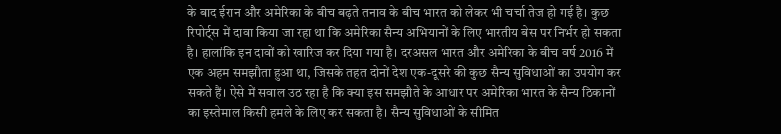के बाद ईरान और अमेरिका के बीच बढ़ते तनाव के बीच भारत को लेकर भी चर्चा तेज हो गई है। कुछ रिपोर्ट्स में दावा किया जा रहा था कि अमेरिका सैन्य अभियानों के लिए भारतीय बेस पर निर्भर हो सकता है। हालांकि इन दावों को खारिज कर दिया गया है। दरअसल भारत और अमेरिका के बीच वर्ष 2016 में एक अहम समझौता हुआ था, जिसके तहत दोनों देश एक-दूसरे की कुछ सैन्य सुविधाओं का उपयोग कर सकते हैं। ऐसे में सवाल उठ रहा है कि क्या इस समझौते के आधार पर अमेरिका भारत के सैन्य ठिकानों का इस्तेमाल किसी हमले के लिए कर सकता है। सैन्य सुविधाओं के सीमित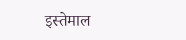इस्तेमाल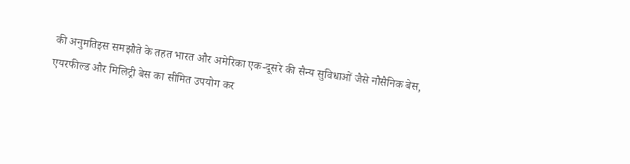की अनुमतिइस समझौते के तहत भारत और अमेरिका एक-दूसरे की सैन्य सुविधाओं जैसे नौसैनिक बेस, एयरफील्ड और मिलिट्री बेस का सीमित उपयोग कर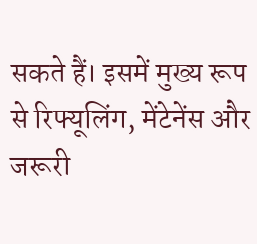सकते हैं। इसमें मुख्य रूप से रिफ्यूलिंग, मेंटेनेंस और जरूरी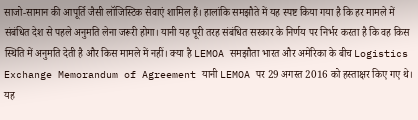साजो-सामान की आपूर्ति जैसी लॉजिस्टिक सेवाएं शामिल हैं। हालांकि समझौते में यह स्पष्ट किया गया है कि हर मामले में संबंधित देश से पहले अनुमति लेना जरूरी होगा। यानी यह पूरी तरह संबंधित सरकार के निर्णय पर निर्भर करता है कि वह किस स्थिति में अनुमति देती है और किस मामले में नहीं। क्या है LEMOA समझौता भारत और अमेरिका के बीच Logistics Exchange Memorandum of Agreement यानी LEMOA पर 29 अगस्त 2016 को हस्ताक्षर किए गए थे। यह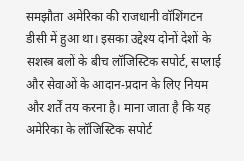समझौता अमेरिका की राजधानी वॉशिंगटन डीसी में हुआ था। इसका उद्देश्य दोनों देशों के सशस्त्र बलों के बीच लॉजिस्टिक सपोर्ट, सप्लाई और सेवाओं के आदान-प्रदान के लिए नियम और शर्तें तय करना है। माना जाता है कि यह अमेरिका के लॉजिस्टिक सपोर्ट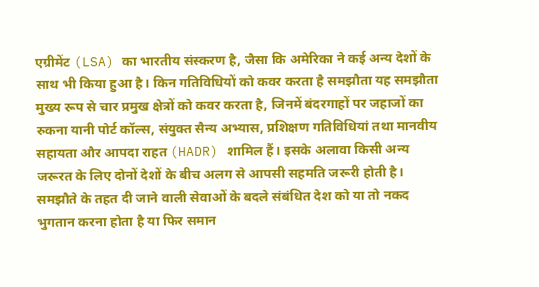एग्रीमेंट (LSA) का भारतीय संस्करण है, जैसा कि अमेरिका ने कई अन्य देशों के साथ भी किया हुआ है। किन गतिविधियों को कवर करता है समझौता यह समझौता मुख्य रूप से चार प्रमुख क्षेत्रों को कवर करता है, जिनमें बंदरगाहों पर जहाजों का रुकना यानी पोर्ट कॉल्स, संयुक्त सैन्य अभ्यास, प्रशिक्षण गतिविधियां तथा मानवीय सहायता और आपदा राहत (HADR) शामिल हैं। इसके अलावा किसी अन्य जरूरत के लिए दोनों देशों के बीच अलग से आपसी सहमति जरूरी होती है। समझौते के तहत दी जाने वाली सेवाओं के बदले संबंधित देश को या तो नकद भुगतान करना होता है या फिर समान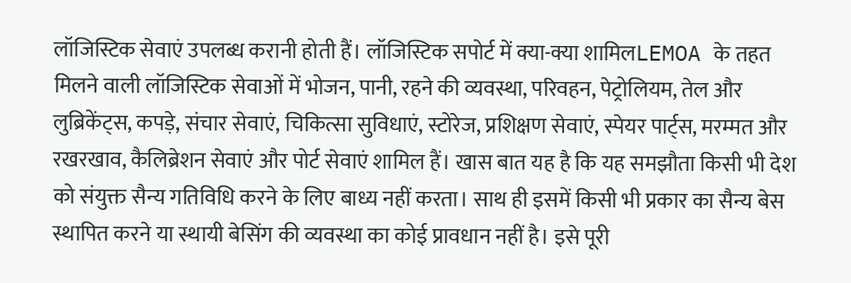लॉजिस्टिक सेवाएं उपलब्ध करानी होती हैं। लॉजिस्टिक सपोर्ट में क्या-क्या शामिलLEMOA के तहत मिलने वाली लॉजिस्टिक सेवाओं में भोजन, पानी, रहने की व्यवस्था, परिवहन, पेट्रोलियम, तेल और लुब्रिकेंट्स, कपड़े, संचार सेवाएं, चिकित्सा सुविधाएं, स्टोरेज, प्रशिक्षण सेवाएं, स्पेयर पार्ट्स, मरम्मत और रखरखाव, कैलिब्रेशन सेवाएं और पोर्ट सेवाएं शामिल हैं। खास बात यह है कि यह समझौता किसी भी देश को संयुक्त सैन्य गतिविधि करने के लिए बाध्य नहीं करता। साथ ही इसमें किसी भी प्रकार का सैन्य बेस स्थापित करने या स्थायी बेसिंग की व्यवस्था का कोई प्रावधान नहीं है। इसे पूरी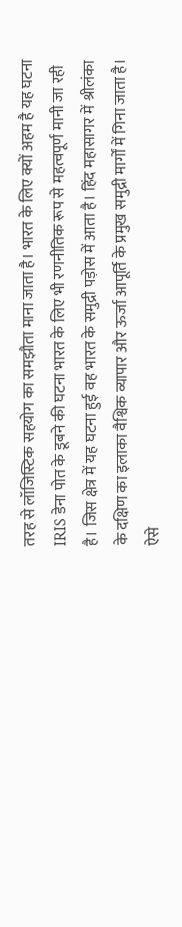तरह से लॉजिस्टिक सहयोग का समझौता माना जाता है। भारत के लिए क्यों अहम है यह घटना IRIS डेना पोत के डूबने की घटना भारत के लिए भी रणनीतिक रूप से महत्वपूर्ण मानी जा रही है। जिस क्षेत्र में यह घटना हुई वह भारत के समुद्री पड़ोस में आता है। हिंद महासागर में श्रीलंका के दक्षिण का इलाका वैश्विक व्यापार और ऊर्जा आपूर्ति के प्रमुख समुद्री मार्गों में गिना जाता है। ऐसे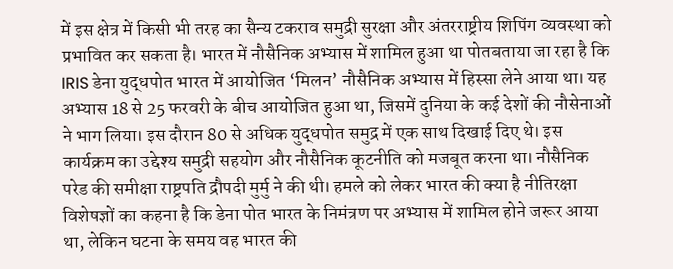में इस क्षेत्र में किसी भी तरह का सैन्य टकराव समुद्री सुरक्षा और अंतरराष्ट्रीय शिपिंग व्यवस्था को प्रभावित कर सकता है। भारत में नौसैनिक अभ्यास में शामिल हुआ था पोतबताया जा रहा है कि IRIS डेना युद्धपोत भारत में आयोजित ‘मिलन’ नौसैनिक अभ्यास में हिस्सा लेने आया था। यह अभ्यास 18 से 25 फरवरी के बीच आयोजित हुआ था, जिसमें दुनिया के कई देशों की नौसेनाओं ने भाग लिया। इस दौरान 80 से अधिक युद्धपोत समुद्र में एक साथ दिखाई दिए थे। इस कार्यक्रम का उद्देश्य समुद्री सहयोग और नौसैनिक कूटनीति को मजबूत करना था। नौसैनिक परेड की समीक्षा राष्ट्रपति द्रौपदी मुर्मु ने की थी। हमले को लेकर भारत की क्या है नीतिरक्षा विशेषज्ञों का कहना है कि डेना पोत भारत के निमंत्रण पर अभ्यास में शामिल होने जरूर आया था, लेकिन घटना के समय वह भारत की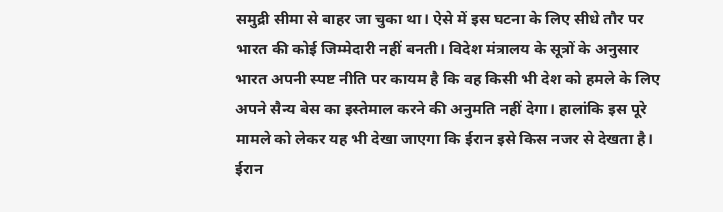समुद्री सीमा से बाहर जा चुका था। ऐसे में इस घटना के लिए सीधे तौर पर भारत की कोई जिम्मेदारी नहीं बनती। विदेश मंत्रालय के सूत्रों के अनुसार भारत अपनी स्पष्ट नीति पर कायम है कि वह किसी भी देश को हमले के लिए अपने सैन्य बेस का इस्तेमाल करने की अनुमति नहीं देगा। हालांकि इस पूरे मामले को लेकर यह भी देखा जाएगा कि ईरान इसे किस नजर से देखता है।
ईरान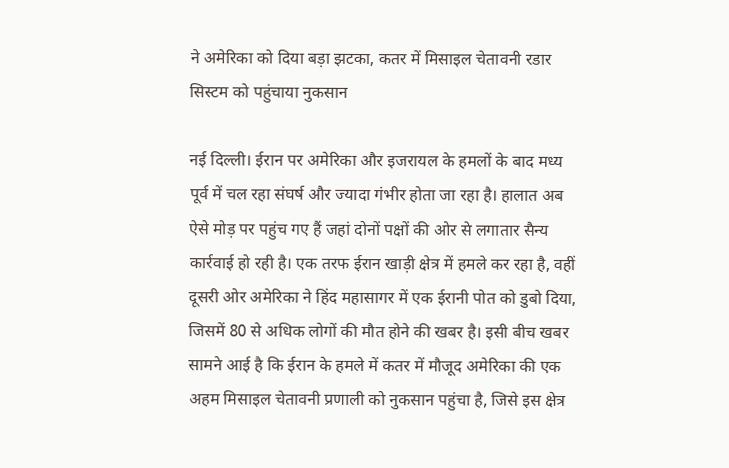ने अमेरिका को दिया बड़ा झटका, कतर में मिसाइल चेतावनी रडार सिस्टम को पहुंचाया नुकसान

नई दिल्ली। ईरान पर अमेरिका और इजरायल के हमलों के बाद मध्य पूर्व में चल रहा संघर्ष और ज्यादा गंभीर होता जा रहा है। हालात अब ऐसे मोड़ पर पहुंच गए हैं जहां दोनों पक्षों की ओर से लगातार सैन्य कार्रवाई हो रही है। एक तरफ ईरान खाड़ी क्षेत्र में हमले कर रहा है, वहीं दूसरी ओर अमेरिका ने हिंद महासागर में एक ईरानी पोत को डुबो दिया, जिसमें 80 से अधिक लोगों की मौत होने की खबर है। इसी बीच खबर सामने आई है कि ईरान के हमले में कतर में मौजूद अमेरिका की एक अहम मिसाइल चेतावनी प्रणाली को नुकसान पहुंचा है, जिसे इस क्षेत्र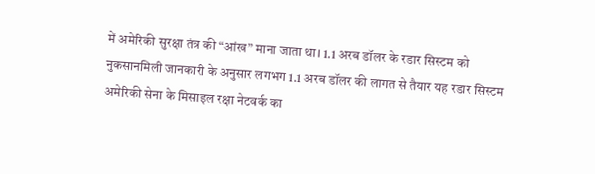में अमेरिकी सुरक्षा तंत्र की “आंख” माना जाता था। 1.1 अरब डॉलर के रडार सिस्टम को नुकसानमिली जानकारी के अनुसार लगभग 1.1 अरब डॉलर की लागत से तैयार यह रडार सिस्टम अमेरिकी सेना के मिसाइल रक्षा नेटवर्क का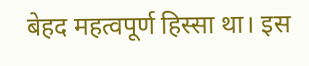बेहद महत्वपूर्ण हिस्सा था। इस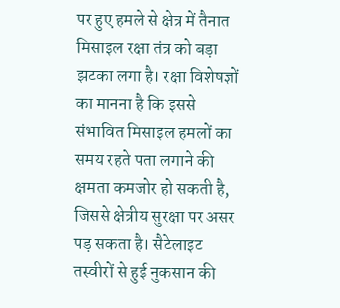पर हुए हमले से क्षेत्र में तैनात मिसाइल रक्षा तंत्र को बड़ा झटका लगा है। रक्षा विशेषज्ञों का मानना है कि इससे संभावित मिसाइल हमलों का समय रहते पता लगाने की क्षमता कमजोर हो सकती है, जिससे क्षेत्रीय सुरक्षा पर असर पड़ सकता है। सैटेलाइट तस्वीरों से हुई नुकसान की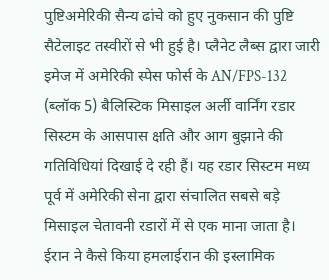पुष्टिअमेरिकी सैन्य ढांचे को हुए नुकसान की पुष्टि सैटेलाइट तस्वीरों से भी हुई है। प्लैनेट लैब्स द्वारा जारी इमेज में अमेरिकी स्पेस फोर्स के AN/FPS-132 (ब्लॉक 5) बैलिस्टिक मिसाइल अर्ली वार्निंग रडार सिस्टम के आसपास क्षति और आग बुझाने की गतिविधियां दिखाई दे रही हैं। यह रडार सिस्टम मध्य पूर्व में अमेरिकी सेना द्वारा संचालित सबसे बड़े मिसाइल चेतावनी रडारों में से एक माना जाता है। ईरान ने कैसे किया हमलाईरान की इस्लामिक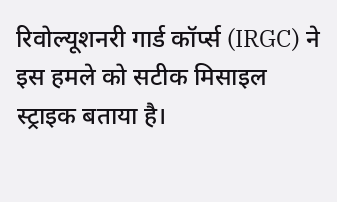रिवोल्यूशनरी गार्ड कॉर्प्स (IRGC) ने इस हमले को सटीक मिसाइल स्ट्राइक बताया है।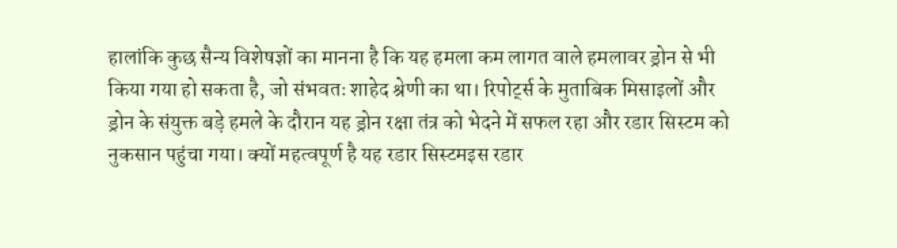हालांकि कुछ सैन्य विशेषज्ञों का मानना है कि यह हमला कम लागत वाले हमलावर ड्रोन से भी किया गया हो सकता है, जो संभवतः शाहेद श्रेणी का था। रिपोर्ट्स के मुताबिक मिसाइलों और ड्रोन के संयुक्त बड़े हमले के दौरान यह ड्रोन रक्षा तंत्र को भेदने में सफल रहा और रडार सिस्टम को नुकसान पहुंचा गया। क्यों महत्वपूर्ण है यह रडार सिस्टमइस रडार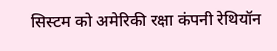सिस्टम को अमेरिकी रक्षा कंपनी रेथियॉन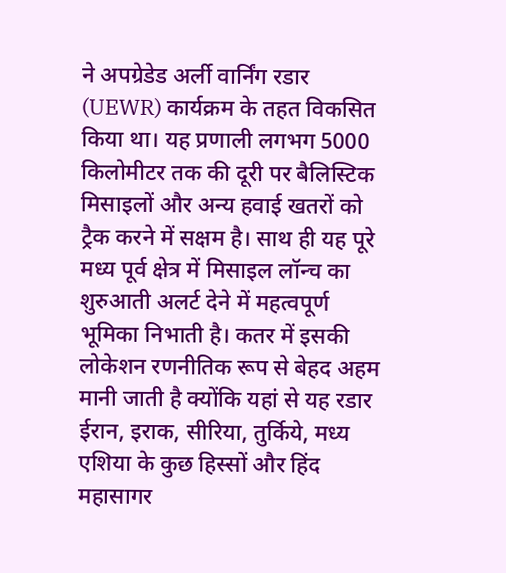ने अपग्रेडेड अर्ली वार्निंग रडार (UEWR) कार्यक्रम के तहत विकसित किया था। यह प्रणाली लगभग 5000 किलोमीटर तक की दूरी पर बैलिस्टिक मिसाइलों और अन्य हवाई खतरों को ट्रैक करने में सक्षम है। साथ ही यह पूरे मध्य पूर्व क्षेत्र में मिसाइल लॉन्च का शुरुआती अलर्ट देने में महत्वपूर्ण भूमिका निभाती है। कतर में इसकी लोकेशन रणनीतिक रूप से बेहद अहम मानी जाती है क्योंकि यहां से यह रडार ईरान, इराक, सीरिया, तुर्किये, मध्य एशिया के कुछ हिस्सों और हिंद महासागर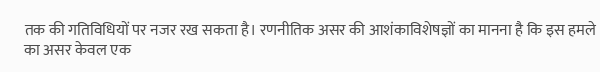तक की गतिविधियों पर नजर रख सकता है। रणनीतिक असर की आशंकाविशेषज्ञों का मानना है कि इस हमले का असर केवल एक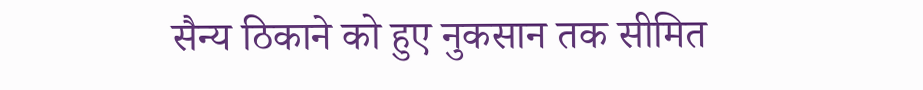सैन्य ठिकाने को हुए नुकसान तक सीमित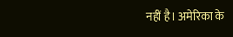नहीं है। अमेरिका के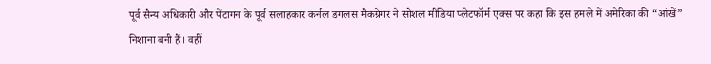पूर्व सैन्य अधिकारी और पेंटागन के पूर्व सलाहकार कर्नल डगलस मैकग्रेगर ने सोशल मीडिया प्लेटफॉर्म एक्स पर कहा कि इस हमले में अमेरिका की “आंखें” निशाना बनी हैं। वहीं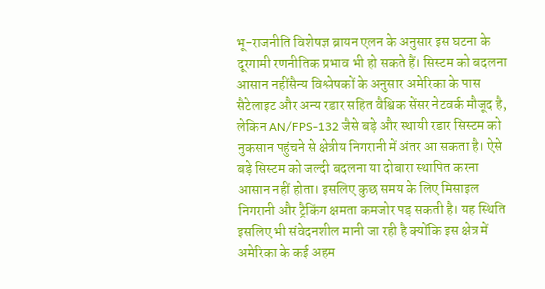भू-राजनीति विशेषज्ञ ब्रायन एलन के अनुसार इस घटना के दूरगामी रणनीतिक प्रभाव भी हो सकते हैं। सिस्टम को बदलना आसान नहींसैन्य विश्लेषकों के अनुसार अमेरिका के पास सैटेलाइट और अन्य रडार सहित वैश्विक सेंसर नेटवर्क मौजूद है, लेकिन AN/FPS-132 जैसे बड़े और स्थायी रडार सिस्टम को नुकसान पहुंचने से क्षेत्रीय निगरानी में अंतर आ सकता है। ऐसे बड़े सिस्टम को जल्दी बदलना या दोबारा स्थापित करना आसान नहीं होता। इसलिए कुछ समय के लिए मिसाइल निगरानी और ट्रैकिंग क्षमता कमजोर पड़ सकती है। यह स्थिति इसलिए भी संवेदनशील मानी जा रही है क्योंकि इस क्षेत्र में अमेरिका के कई अहम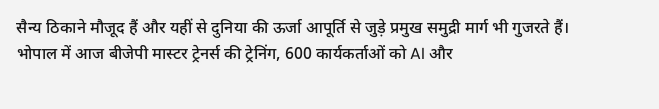सैन्य ठिकाने मौजूद हैं और यहीं से दुनिया की ऊर्जा आपूर्ति से जुड़े प्रमुख समुद्री मार्ग भी गुजरते हैं।
भोपाल में आज बीजेपी मास्टर ट्रेनर्स की ट्रेनिंग, 600 कार्यकर्ताओं को AI और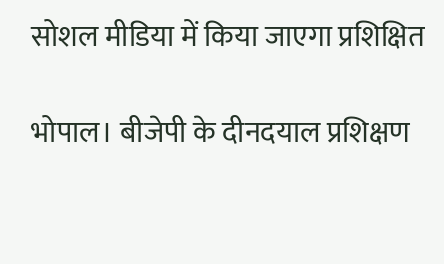सोशल मीडिया में किया जाएगा प्रशिक्षित

भोपाल। बीजेपी के दीनदयाल प्रशिक्षण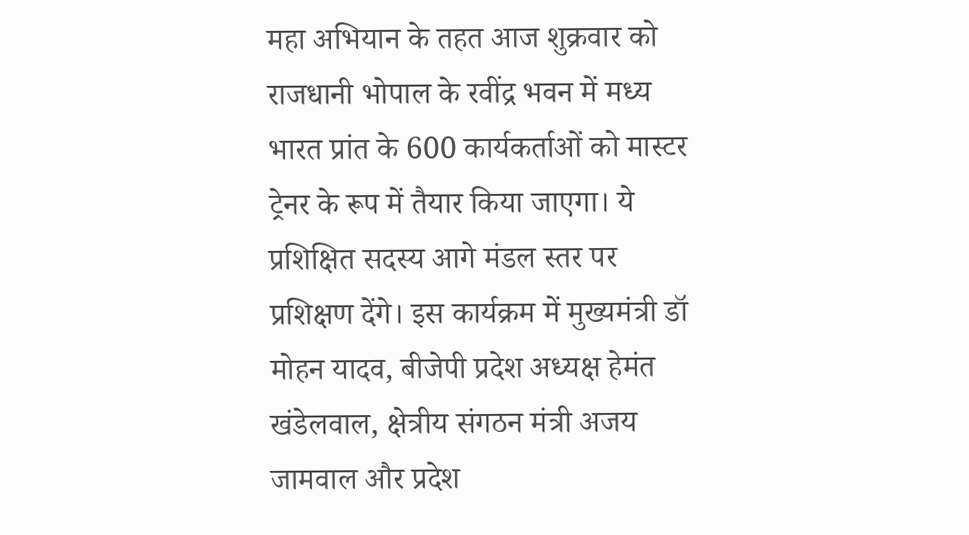महा अभियान के तहत आज शुक्रवार को राजधानी भोपाल के रवींद्र भवन में मध्य भारत प्रांत के 600 कार्यकर्ताओं को मास्टर ट्रेनर के रूप में तैयार किया जाएगा। ये प्रशिक्षित सदस्य आगे मंडल स्तर पर प्रशिक्षण देंगे। इस कार्यक्रम में मुख्यमंत्री डॉ मोहन यादव, बीजेपी प्रदेश अध्यक्ष हेमंत खंडेलवाल, क्षेत्रीय संगठन मंत्री अजय जामवाल और प्रदेश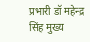प्रभारी डॉ महेन्द्र सिंह मुख्य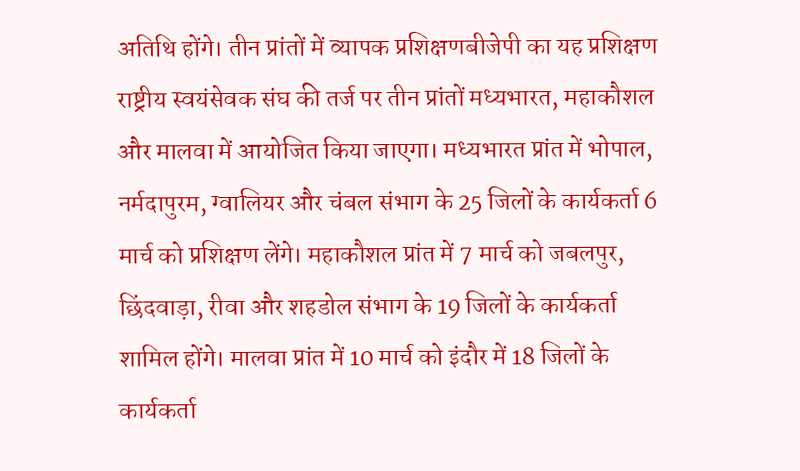अतिथि होंगे। तीन प्रांतों में व्यापक प्रशिक्षणबीजेपी का यह प्रशिक्षण राष्ट्रीय स्वयंसेवक संघ की तर्ज पर तीन प्रांतों मध्यभारत, महाकौशल और मालवा में आयोजित किया जाएगा। मध्यभारत प्रांत में भोपाल, नर्मदापुरम, ग्वालियर और चंबल संभाग के 25 जिलों के कार्यकर्ता 6 मार्च को प्रशिक्षण लेंगे। महाकौशल प्रांत में 7 मार्च को जबलपुर, छिंदवाड़ा, रीवा और शहडोल संभाग के 19 जिलों के कार्यकर्ता शामिल होंगे। मालवा प्रांत में 10 मार्च को इंदौर में 18 जिलों के कार्यकर्ता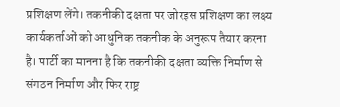प्रशिक्षण लेंगे। तकनीकी दक्षता पर जोरइस प्रशिक्षण का लक्ष्य कार्यकर्ताओं को आधुनिक तकनीक के अनुरूप तैयार करना है। पार्टी का मानना है कि तकनीकी दक्षता व्यक्ति निर्माण से संगठन निर्माण और फिर राष्ट्र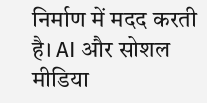निर्माण में मदद करती है। AI और सोशल मीडिया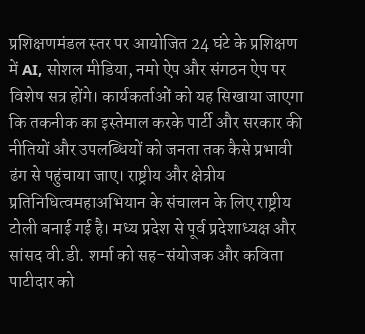प्रशिक्षणमंडल स्तर पर आयोजित 24 घंटे के प्रशिक्षण में AI, सोशल मीडिया, नमो ऐप और संगठन ऐप पर विशेष सत्र होंगे। कार्यकर्ताओं को यह सिखाया जाएगा कि तकनीक का इस्तेमाल करके पार्टी और सरकार की नीतियों और उपलब्धियों को जनता तक कैसे प्रभावी ढंग से पहुंचाया जाए। राष्ट्रीय और क्षेत्रीय प्रतिनिधित्वमहाअभियान के संचालन के लिए राष्ट्रीय टोली बनाई गई है। मध्य प्रदेश से पूर्व प्रदेशाध्यक्ष और सांसद वी.डी. शर्मा को सह-संयोजक और कविता पाटीदार को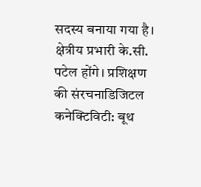सदस्य बनाया गया है। क्षेत्रीय प्रभारी के.सी. पटेल होंगे। प्रशिक्षण की संरचनाडिजिटल कनेक्टिविटी: बूथ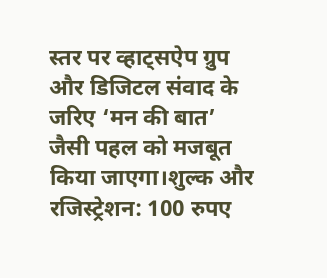स्तर पर व्हाट्सऐप ग्रुप और डिजिटल संवाद के जरिए ‘मन की बात’ जैसी पहल को मजबूत किया जाएगा।शुल्क और रजिस्ट्रेशन: 100 रुपए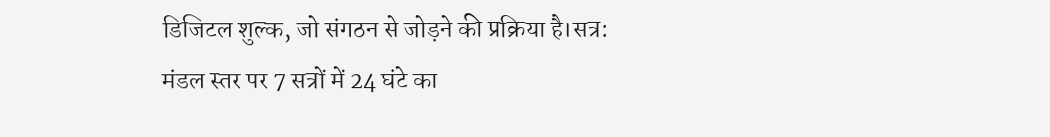डिजिटल शुल्क, जो संगठन से जोड़ने की प्रक्रिया है।सत्र: मंडल स्तर पर 7 सत्रों में 24 घंटे का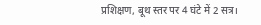प्रशिक्षण, बूथ स्तर पर 4 घंटे में 2 सत्र।